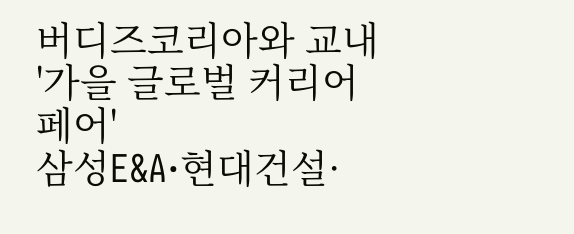버디즈코리아와 교내 '가을 글로벌 커리어 페어'
삼성E&A·현대건설·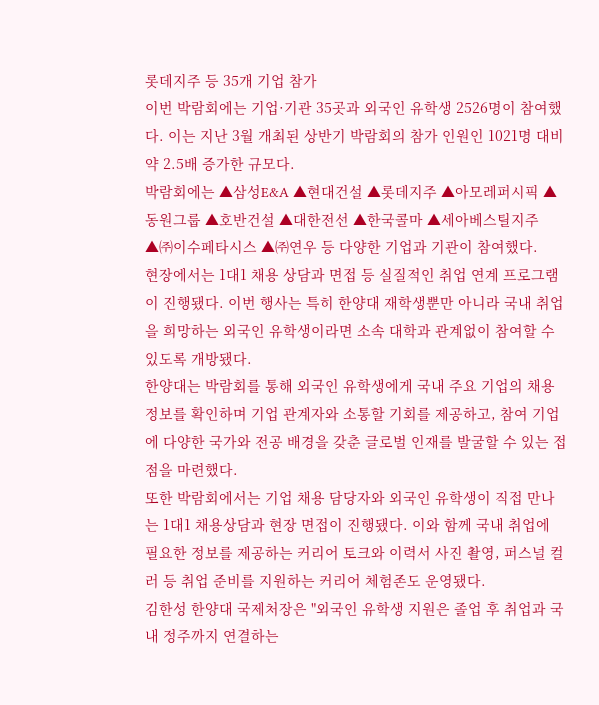롯데지주 등 35개 기업 참가
이번 박람회에는 기업·기관 35곳과 외국인 유학생 2526명이 참여했다. 이는 지난 3월 개최된 상반기 박람회의 참가 인원인 1021명 대비 약 2.5배 증가한 규모다.
박람회에는 ▲삼성E&A ▲현대건설 ▲롯데지주 ▲아모레퍼시픽 ▲동원그룹 ▲호반건설 ▲대한전선 ▲한국콜마 ▲세아베스틸지주 ▲㈜이수페타시스 ▲㈜연우 등 다양한 기업과 기관이 참여했다.
현장에서는 1대1 채용 상담과 면접 등 실질적인 취업 연계 프로그램이 진행됐다. 이번 행사는 특히 한양대 재학생뿐만 아니라 국내 취업을 희망하는 외국인 유학생이라면 소속 대학과 관계없이 참여할 수 있도록 개방됐다.
한양대는 박람회를 통해 외국인 유학생에게 국내 주요 기업의 채용 정보를 확인하며 기업 관계자와 소통할 기회를 제공하고, 참여 기업에 다양한 국가와 전공 배경을 갖춘 글로벌 인재를 발굴할 수 있는 접점을 마련했다.
또한 박람회에서는 기업 채용 담당자와 외국인 유학생이 직접 만나는 1대1 채용상담과 현장 면접이 진행됐다. 이와 함께 국내 취업에 필요한 정보를 제공하는 커리어 토크와 이력서 사진 촬영, 퍼스널 컬러 등 취업 준비를 지원하는 커리어 체험존도 운영됐다.
김한성 한양대 국제처장은 "외국인 유학생 지원은 졸업 후 취업과 국내 정주까지 연결하는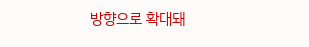방향으로 확대돼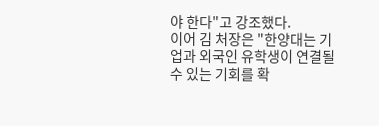야 한다"고 강조했다.
이어 김 처장은 "한양대는 기업과 외국인 유학생이 연결될 수 있는 기회를 확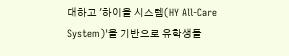대하고 '하이올 시스템(HY All-Care System)'을 기반으로 유학생들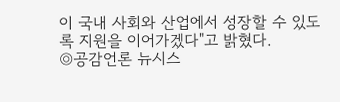이 국내 사회와 산업에서 성장할 수 있도록 지원을 이어가겠다"고 밝혔다.
◎공감언론 뉴시스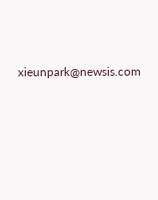xieunpark@newsis.com